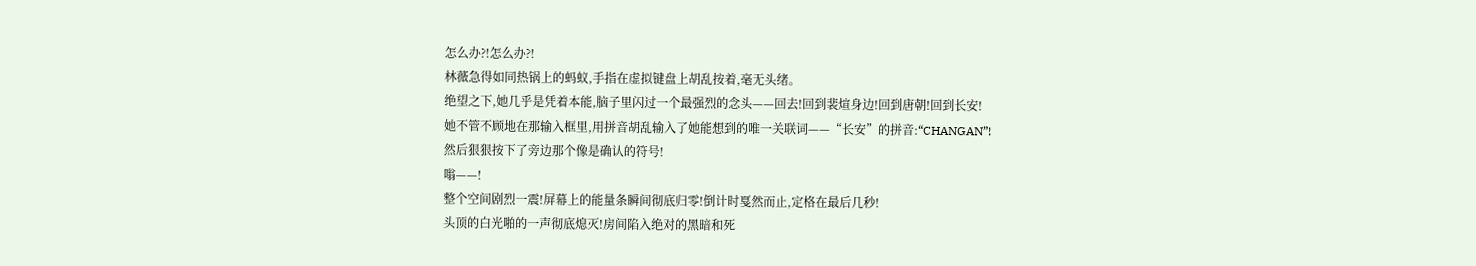怎么办?!怎么办?!
林薇急得如同热锅上的蚂蚁,手指在虚拟键盘上胡乱按着,毫无头绪。
绝望之下,她几乎是凭着本能,脑子里闪过一个最强烈的念头——回去!回到裴煊身边!回到唐朝!回到长安!
她不管不顾地在那输入框里,用拼音胡乱输入了她能想到的唯一关联词——“长安”的拼音:“CHANGAN”!
然后狠狠按下了旁边那个像是确认的符号!
嗡——!
整个空间剧烈一震!屏幕上的能量条瞬间彻底归零!倒计时戛然而止,定格在最后几秒!
头顶的白光啪的一声彻底熄灭!房间陷入绝对的黑暗和死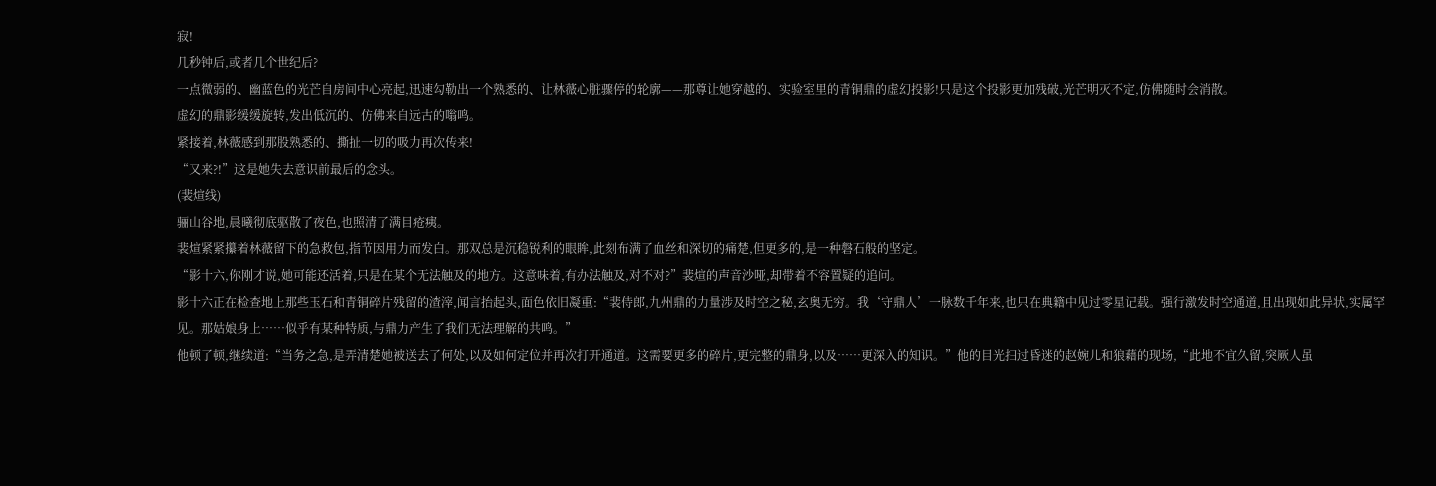寂!
几秒钟后,或者几个世纪后?
一点微弱的、幽蓝色的光芒自房间中心亮起,迅速勾勒出一个熟悉的、让林薇心脏骤停的轮廓——那尊让她穿越的、实验室里的青铜鼎的虚幻投影!只是这个投影更加残破,光芒明灭不定,仿佛随时会消散。
虚幻的鼎影缓缓旋转,发出低沉的、仿佛来自远古的嗡鸣。
紧接着,林薇感到那股熟悉的、撕扯一切的吸力再次传来!
“又来?!”这是她失去意识前最后的念头。
(裴煊线)
骊山谷地,晨曦彻底驱散了夜色,也照清了满目疮痍。
裴煊紧紧攥着林薇留下的急救包,指节因用力而发白。那双总是沉稳锐利的眼眸,此刻布满了血丝和深切的痛楚,但更多的,是一种磐石般的坚定。
“影十六,你刚才说,她可能还活着,只是在某个无法触及的地方。这意味着,有办法触及,对不对?”裴煊的声音沙哑,却带着不容置疑的追问。
影十六正在检查地上那些玉石和青铜碎片残留的渣滓,闻言抬起头,面色依旧凝重:“裴侍郎,九州鼎的力量涉及时空之秘,玄奥无穷。我‘守鼎人’一脉数千年来,也只在典籍中见过零星记载。强行激发时空通道,且出现如此异状,实属罕见。那姑娘身上……似乎有某种特质,与鼎力产生了我们无法理解的共鸣。”
他顿了顿,继续道:“当务之急,是弄清楚她被送去了何处,以及如何定位并再次打开通道。这需要更多的碎片,更完整的鼎身,以及……更深入的知识。”他的目光扫过昏迷的赵婉儿和狼藉的现场,“此地不宜久留,突厥人虽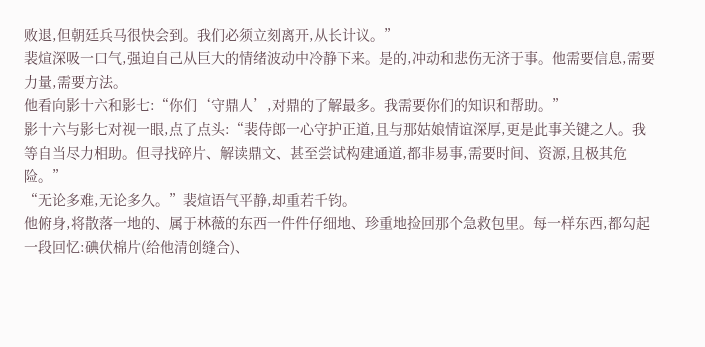败退,但朝廷兵马很快会到。我们必须立刻离开,从长计议。”
裴煊深吸一口气,强迫自己从巨大的情绪波动中冷静下来。是的,冲动和悲伤无济于事。他需要信息,需要力量,需要方法。
他看向影十六和影七:“你们‘守鼎人’,对鼎的了解最多。我需要你们的知识和帮助。”
影十六与影七对视一眼,点了点头:“裴侍郎一心守护正道,且与那姑娘情谊深厚,更是此事关键之人。我等自当尽力相助。但寻找碎片、解读鼎文、甚至尝试构建通道,都非易事,需要时间、资源,且极其危险。”
“无论多难,无论多久。”裴煊语气平静,却重若千钧。
他俯身,将散落一地的、属于林薇的东西一件件仔细地、珍重地捡回那个急救包里。每一样东西,都勾起一段回忆:碘伏棉片(给他清创缝合)、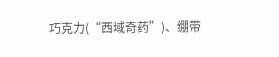巧克力(“西域奇药”)、绷带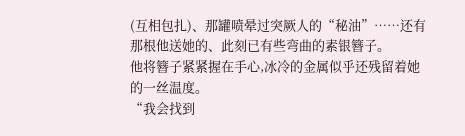(互相包扎)、那罐喷晕过突厥人的“秘油”……还有那根他送她的、此刻已有些弯曲的素银簪子。
他将簪子紧紧握在手心,冰冷的金属似乎还残留着她的一丝温度。
“我会找到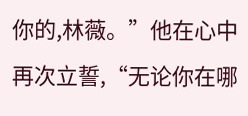你的,林薇。”他在心中再次立誓,“无论你在哪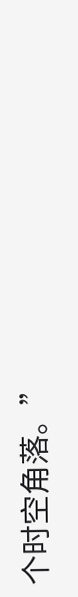个时空角落。”